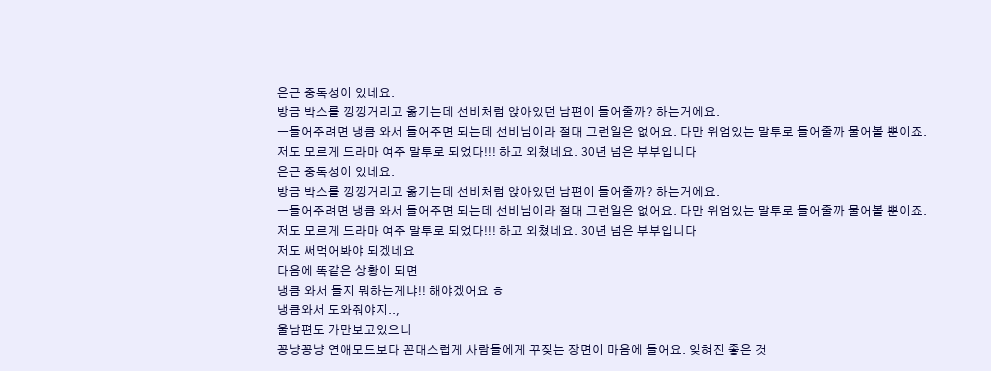은근 중독성이 있네요.
방금 박스를 낑낑거리고 옮기는데 선비처럼 앉아있던 남편이 들어줄까? 하는거에요.
ㅡ들어주려면 냉큼 와서 들어주면 되는데 선비님이라 절대 그런일은 없어요. 다만 위엄있는 말투로 들어줄까 물어볼 뿐이죠.
저도 모르게 드라마 여주 말투로 되었다!!! 하고 외쳤네요. 30년 넘은 부부입니다
은근 중독성이 있네요.
방금 박스를 낑낑거리고 옮기는데 선비처럼 앉아있던 남편이 들어줄까? 하는거에요.
ㅡ들어주려면 냉큼 와서 들어주면 되는데 선비님이라 절대 그런일은 없어요. 다만 위엄있는 말투로 들어줄까 물어볼 뿐이죠.
저도 모르게 드라마 여주 말투로 되었다!!! 하고 외쳤네요. 30년 넘은 부부입니다
저도 써먹어봐야 되겠네요
다음에 똑같은 상황이 되면
냉큼 와서 들지 뭐하는게냐!! 해야겠어요 ㅎ
냉큼와서 도와줘야지..,
울남편도 가만보고있으니
꽁냥꽁냥 연애모드보다 꼰대스럽게 사람들에게 꾸짖는 장면이 마음에 들어요. 잊혀진 좋은 것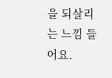을 되살리는 느낌 들어요.